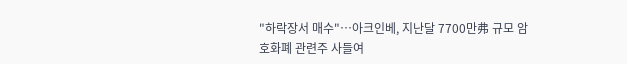"하락장서 매수"…아크인베, 지난달 7700만弗 규모 암호화폐 관련주 사들여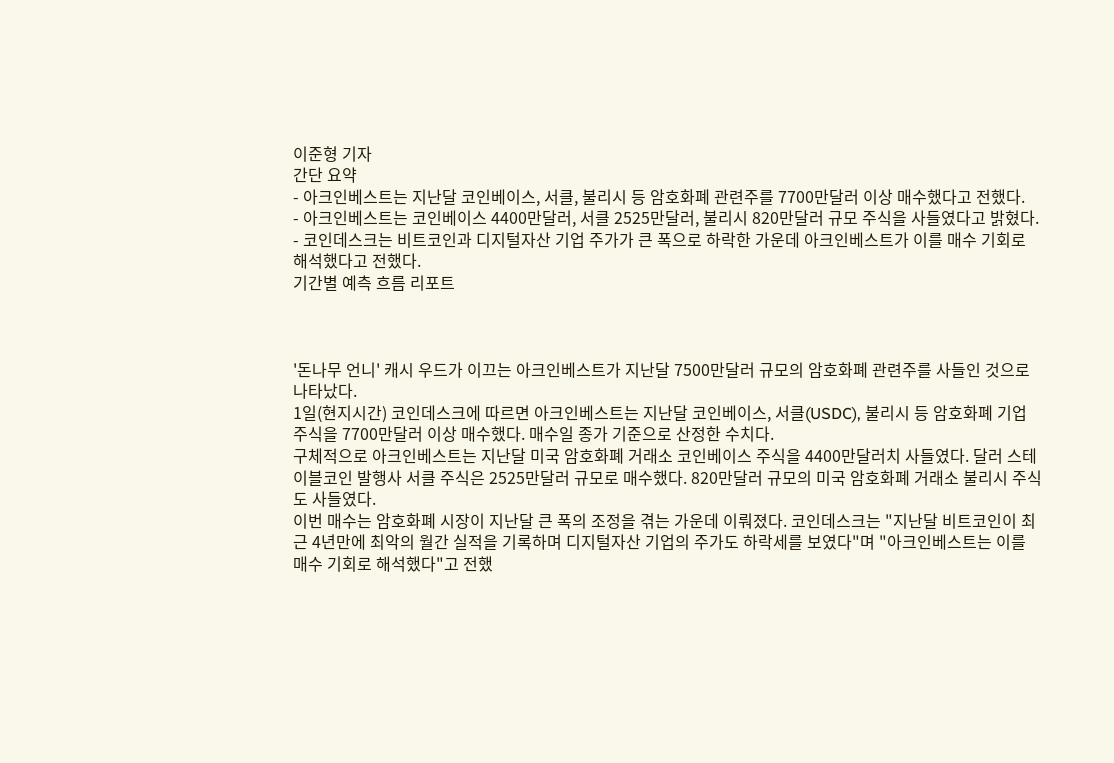이준형 기자
간단 요약
- 아크인베스트는 지난달 코인베이스, 서클, 불리시 등 암호화폐 관련주를 7700만달러 이상 매수했다고 전했다.
- 아크인베스트는 코인베이스 4400만달러, 서클 2525만달러, 불리시 820만달러 규모 주식을 사들였다고 밝혔다.
- 코인데스크는 비트코인과 디지털자산 기업 주가가 큰 폭으로 하락한 가운데 아크인베스트가 이를 매수 기회로 해석했다고 전했다.
기간별 예측 흐름 리포트



'돈나무 언니' 캐시 우드가 이끄는 아크인베스트가 지난달 7500만달러 규모의 암호화폐 관련주를 사들인 것으로 나타났다.
1일(현지시간) 코인데스크에 따르면 아크인베스트는 지난달 코인베이스, 서클(USDC), 불리시 등 암호화폐 기업 주식을 7700만달러 이상 매수했다. 매수일 종가 기준으로 산정한 수치다.
구체적으로 아크인베스트는 지난달 미국 암호화폐 거래소 코인베이스 주식을 4400만달러치 사들였다. 달러 스테이블코인 발행사 서클 주식은 2525만달러 규모로 매수했다. 820만달러 규모의 미국 암호화폐 거래소 불리시 주식도 사들였다.
이번 매수는 암호화폐 시장이 지난달 큰 폭의 조정을 겪는 가운데 이뤄졌다. 코인데스크는 "지난달 비트코인이 최근 4년만에 최악의 월간 실적을 기록하며 디지털자산 기업의 주가도 하락세를 보였다"며 "아크인베스트는 이를 매수 기회로 해석했다"고 전했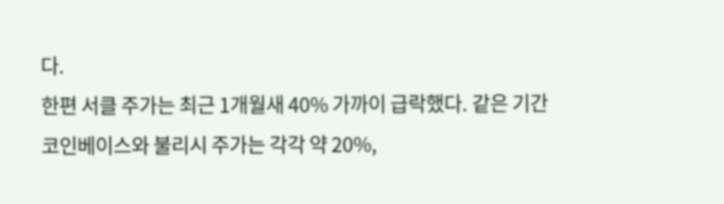다.
한편 서클 주가는 최근 1개월새 40% 가까이 급락했다. 같은 기간 코인베이스와 불리시 주가는 각각 약 20%,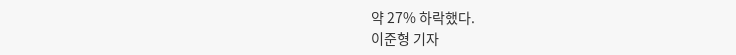약 27% 하락했다.
이준형 기자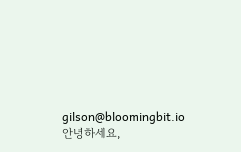gilson@bloomingbit.io안녕하세요,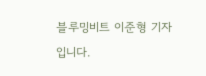블루밍비트 이준형 기자입니다.